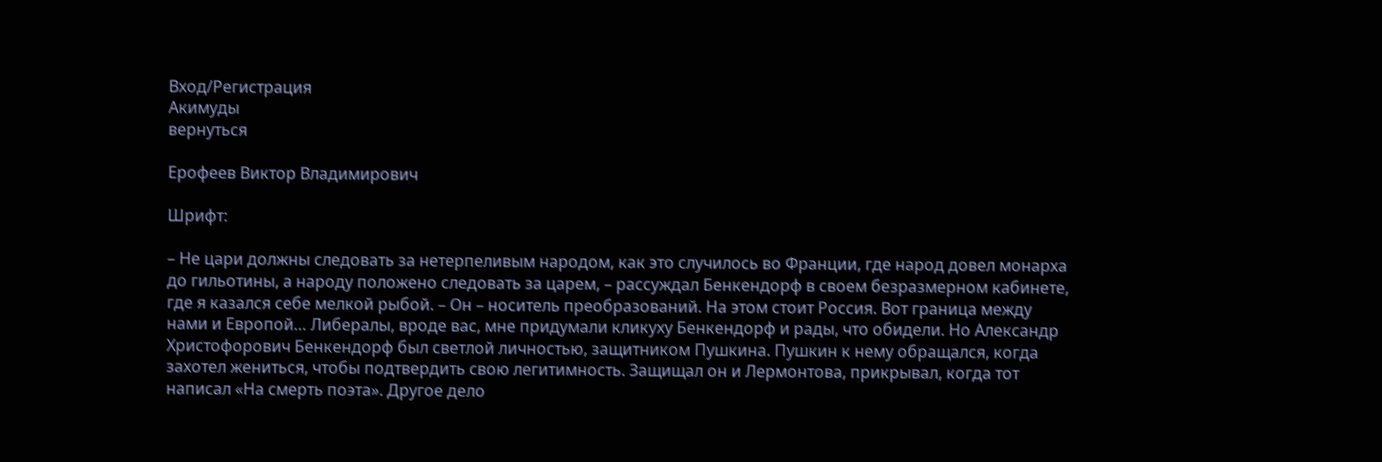Вход/Регистрация
Акимуды
вернуться

Ерофеев Виктор Владимирович

Шрифт:

– Не цари должны следовать за нетерпеливым народом, как это случилось во Франции, где народ довел монарха до гильотины, а народу положено следовать за царем, – рассуждал Бенкендорф в своем безразмерном кабинете, где я казался себе мелкой рыбой. – Он – носитель преобразований. На этом стоит Россия. Вот граница между нами и Европой… Либералы, вроде вас, мне придумали кликуху Бенкендорф и рады, что обидели. Но Александр Христофорович Бенкендорф был светлой личностью, защитником Пушкина. Пушкин к нему обращался, когда захотел жениться, чтобы подтвердить свою легитимность. Защищал он и Лермонтова, прикрывал, когда тот написал «На смерть поэта». Другое дело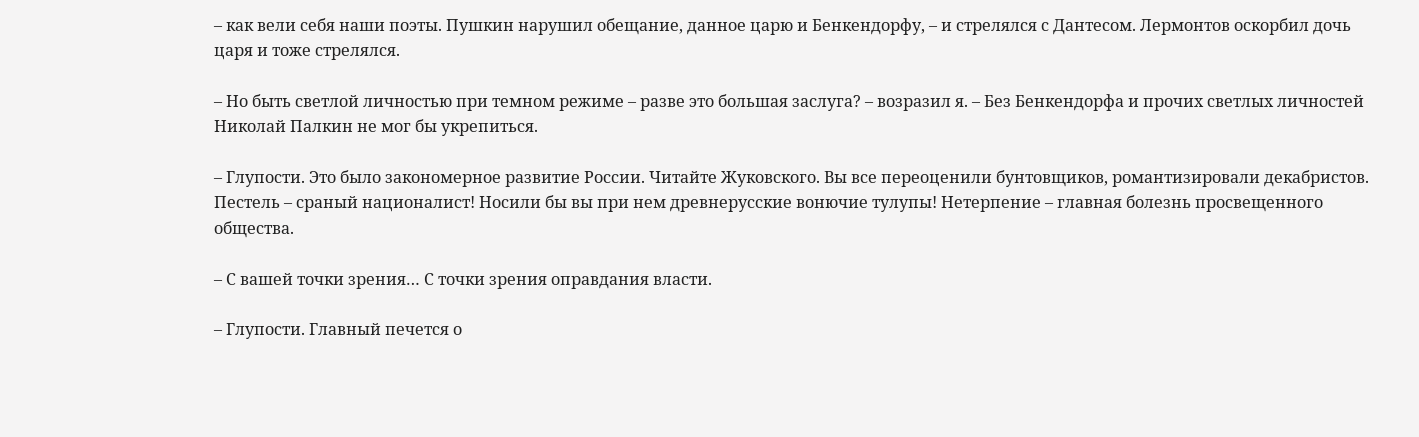– как вели себя наши поэты. Пушкин нарушил обещание, данное царю и Бенкендорфу, – и стрелялся с Дантесом. Лермонтов оскорбил дочь царя и тоже стрелялся.

– Но быть светлой личностью при темном режиме – разве это большая заслуга? – возразил я. – Без Бенкендорфа и прочих светлых личностей Николай Палкин не мог бы укрепиться.

– Глупости. Это было закономерное развитие России. Читайте Жуковского. Вы все переоценили бунтовщиков, романтизировали декабристов. Пестель – сраный националист! Носили бы вы при нем древнерусские вонючие тулупы! Нетерпение – главная болезнь просвещенного общества.

– С вашей точки зрения… С точки зрения оправдания власти.

– Глупости. Главный печется о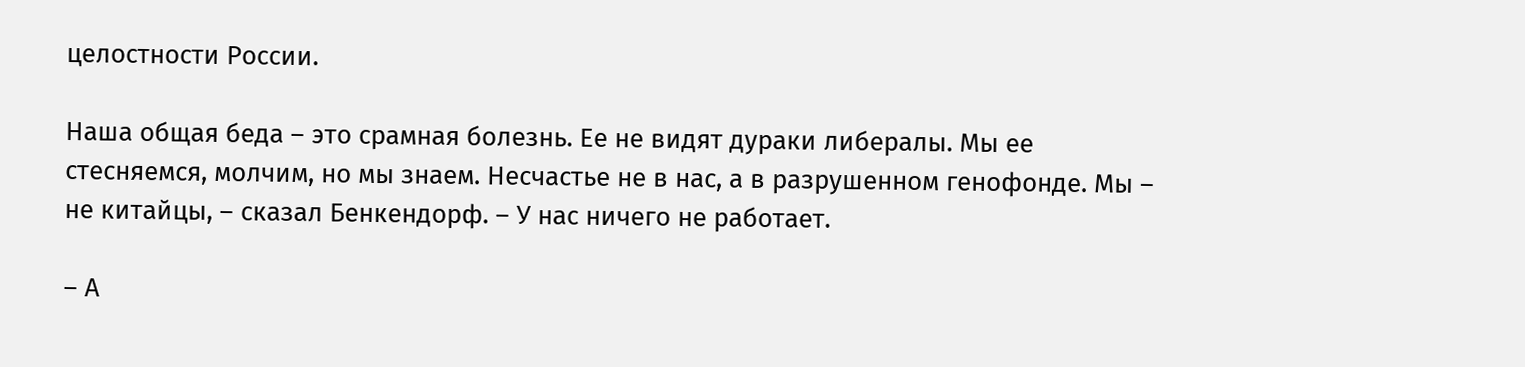целостности России.

Наша общая беда – это срамная болезнь. Ее не видят дураки либералы. Мы ее стесняемся, молчим, но мы знаем. Несчастье не в нас, а в разрушенном генофонде. Мы – не китайцы, – сказал Бенкендорф. – У нас ничего не работает.

– А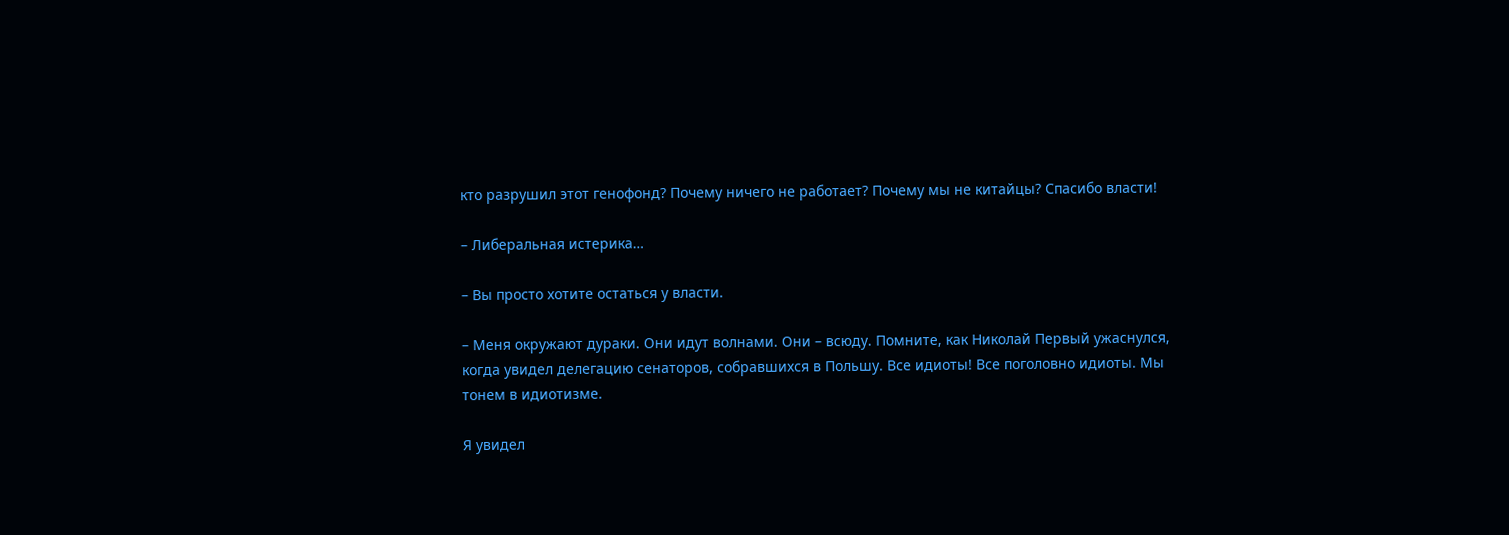кто разрушил этот генофонд? Почему ничего не работает? Почему мы не китайцы? Спасибо власти!

– Либеральная истерика…

– Вы просто хотите остаться у власти.

– Меня окружают дураки. Они идут волнами. Они – всюду. Помните, как Николай Первый ужаснулся, когда увидел делегацию сенаторов, собравшихся в Польшу. Все идиоты! Все поголовно идиоты. Мы тонем в идиотизме.

Я увидел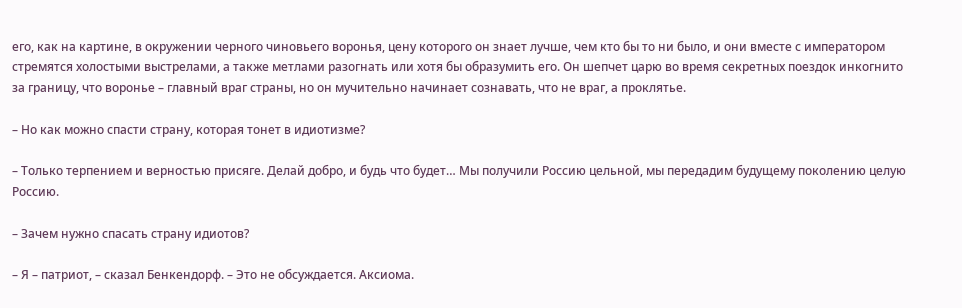его, как на картине, в окружении черного чиновьего воронья, цену которого он знает лучше, чем кто бы то ни было, и они вместе с императором стремятся холостыми выстрелами, а также метлами разогнать или хотя бы образумить его. Он шепчет царю во время секретных поездок инкогнито за границу, что воронье – главный враг страны, но он мучительно начинает сознавать, что не враг, а проклятье.

– Но как можно спасти страну, которая тонет в идиотизме?

– Только терпением и верностью присяге. Делай добро, и будь что будет… Мы получили Россию цельной, мы передадим будущему поколению целую Россию.

– Зачем нужно спасать страну идиотов?

– Я – патриот, – сказал Бенкендорф. – Это не обсуждается. Аксиома.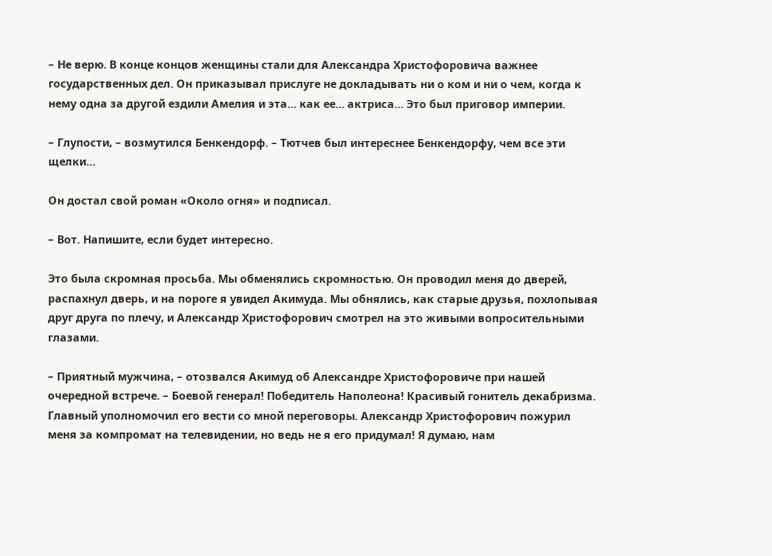– Не верю. В конце концов женщины стали для Александра Христофоровича важнее государственных дел. Он приказывал прислуге не докладывать ни о ком и ни о чем, когда к нему одна за другой ездили Амелия и эта… как ее… актриса… Это был приговор империи.

– Глупости, – возмутился Бенкендорф. – Тютчев был интереснее Бенкендорфу, чем все эти щелки…

Он достал свой роман «Около огня» и подписал.

– Вот. Напишите, если будет интересно.

Это была скромная просьба. Мы обменялись скромностью. Он проводил меня до дверей, распахнул дверь, и на пороге я увидел Акимуда. Мы обнялись, как старые друзья, похлопывая друг друга по плечу, и Александр Христофорович смотрел на это живыми вопросительными глазами.

– Приятный мужчина, – отозвался Акимуд об Александре Христофоровиче при нашей очередной встрече. – Боевой генерал! Победитель Наполеона! Красивый гонитель декабризма. Главный уполномочил его вести со мной переговоры. Александр Христофорович пожурил меня за компромат на телевидении, но ведь не я его придумал! Я думаю, нам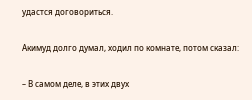удастся договориться.

Акимуд долго думал, ходил по комнате, потом сказал:

– В самом деле, в этих двух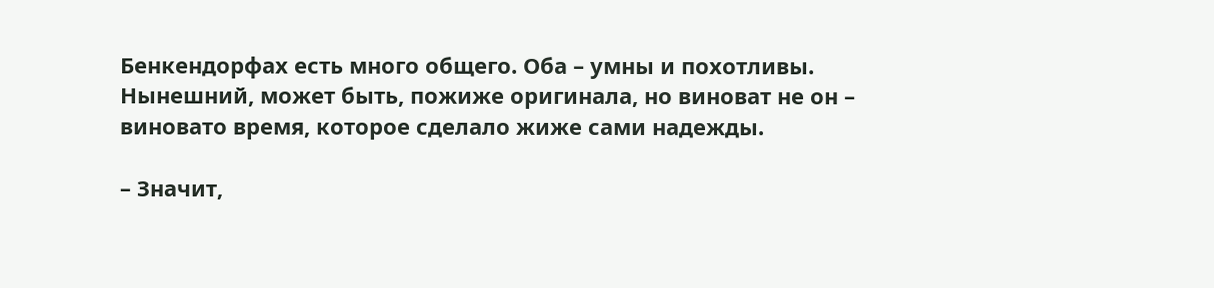Бенкендорфах есть много общего. Оба – умны и похотливы. Нынешний, может быть, пожиже оригинала, но виноват не он – виновато время, которое сделало жиже сами надежды.

– Значит,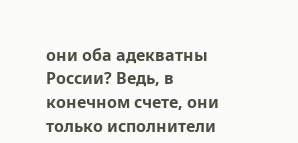они оба адекватны России? Ведь, в конечном счете, они только исполнители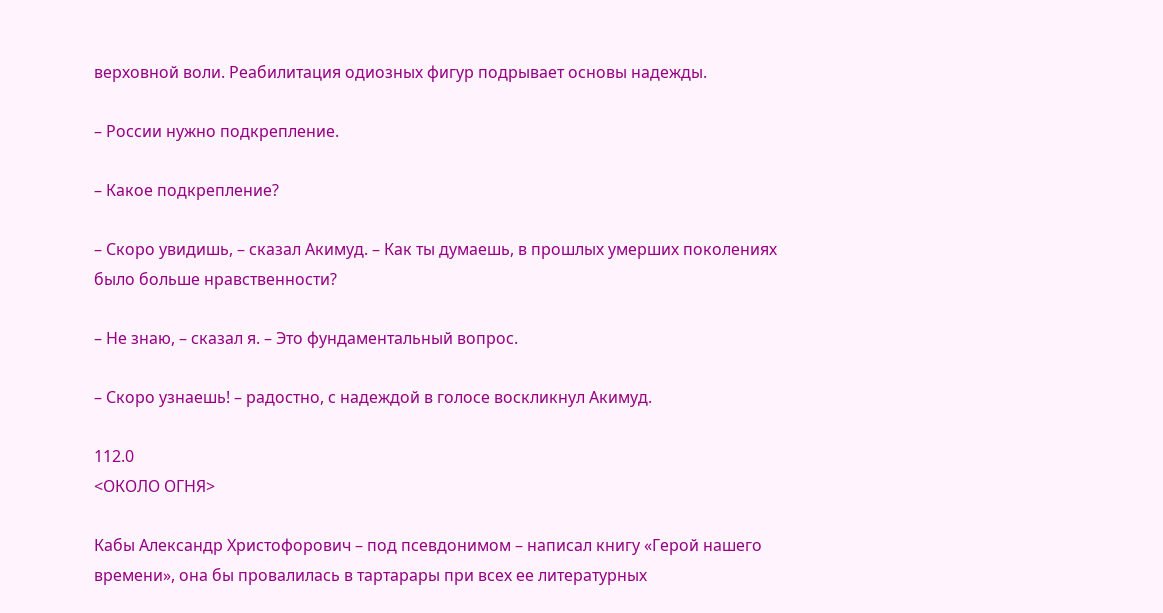верховной воли. Реабилитация одиозных фигур подрывает основы надежды.

– России нужно подкрепление.

– Какое подкрепление?

– Скоро увидишь, – сказал Акимуд. – Как ты думаешь, в прошлых умерших поколениях было больше нравственности?

– Не знаю, – сказал я. – Это фундаментальный вопрос.

– Скоро узнаешь! – радостно, с надеждой в голосе воскликнул Акимуд.

112.0
<ОКОЛО ОГНЯ>

Кабы Александр Христофорович – под псевдонимом – написал книгу «Герой нашего времени», она бы провалилась в тартарары при всех ее литературных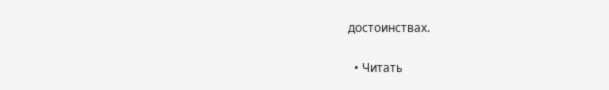достоинствах.

  • Читать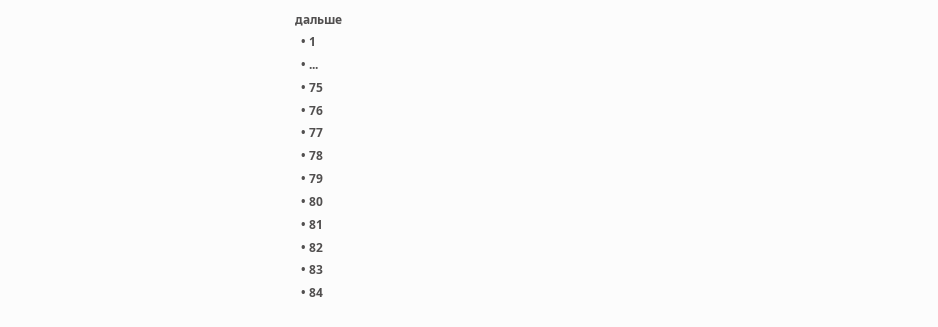дальше
  • 1
  • ...
  • 75
  • 76
  • 77
  • 78
  • 79
  • 80
  • 81
  • 82
  • 83
  • 84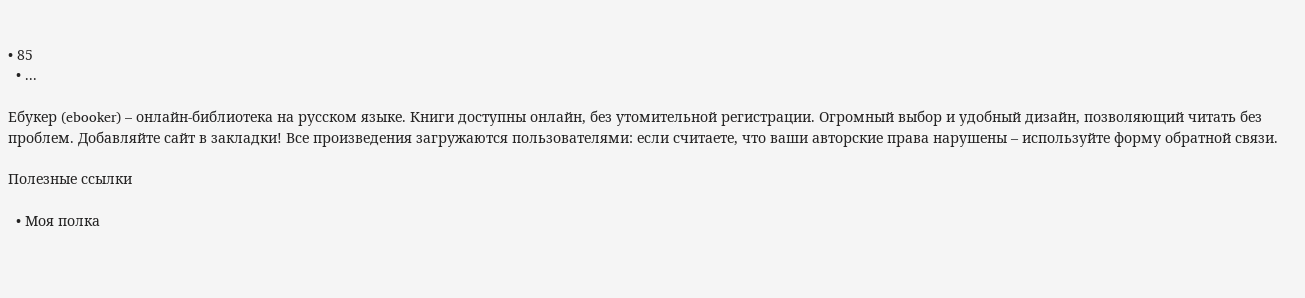• 85
  • ...

Ебукер (ebooker) – онлайн-библиотека на русском языке. Книги доступны онлайн, без утомительной регистрации. Огромный выбор и удобный дизайн, позволяющий читать без проблем. Добавляйте сайт в закладки! Все произведения загружаются пользователями: если считаете, что ваши авторские права нарушены – используйте форму обратной связи.

Полезные ссылки

  • Моя полка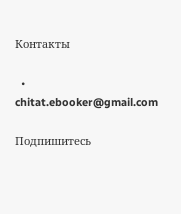Контакты

  • chitat.ebooker@gmail.com

Подпишитесь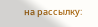на рассылку: